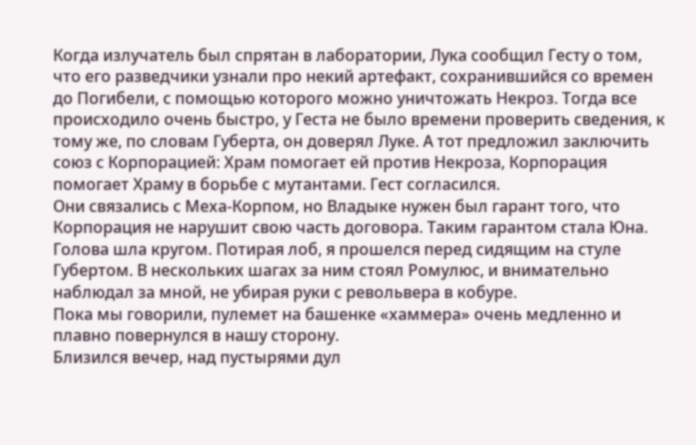Когда излучатель был спрятан в лаборатории, Лука сообщил Гесту о том, что его разведчики узнали про некий артефакт, сохранившийся со времен до Погибели, с помощью которого можно уничтожать Некроз. Тогда все происходило очень быстро, у Геста не было времени проверить сведения, к тому же, по словам Губерта, он доверял Луке. А тот предложил заключить союз с Корпорацией: Храм помогает ей против Некроза, Корпорация помогает Храму в борьбе с мутантами. Гест согласился.
Они связались с Меха-Корпом, но Владыке нужен был гарант того, что Корпорация не нарушит свою часть договора. Таким гарантом стала Юна.
Голова шла кругом. Потирая лоб, я прошелся перед сидящим на стуле Губертом. В нескольких шагах за ним стоял Ромулюс, и внимательно наблюдал за мной, не убирая руки с револьвера в кобуре.
Пока мы говорили, пулемет на башенке «хаммера» очень медленно и плавно повернулся в нашу сторону.
Близился вечер, над пустырями дул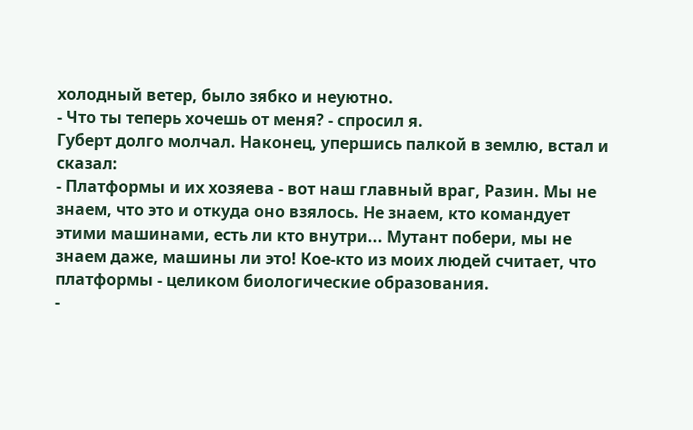холодный ветер, было зябко и неуютно.
- Что ты теперь хочешь от меня? - спросил я.
Губерт долго молчал. Наконец, упершись палкой в землю, встал и сказал:
- Платформы и их хозяева - вот наш главный враг, Разин. Мы не знаем, что это и откуда оно взялось. Не знаем, кто командует этими машинами, есть ли кто внутри... Мутант побери, мы не знаем даже, машины ли это! Кое-кто из моих людей считает, что платформы - целиком биологические образования.
-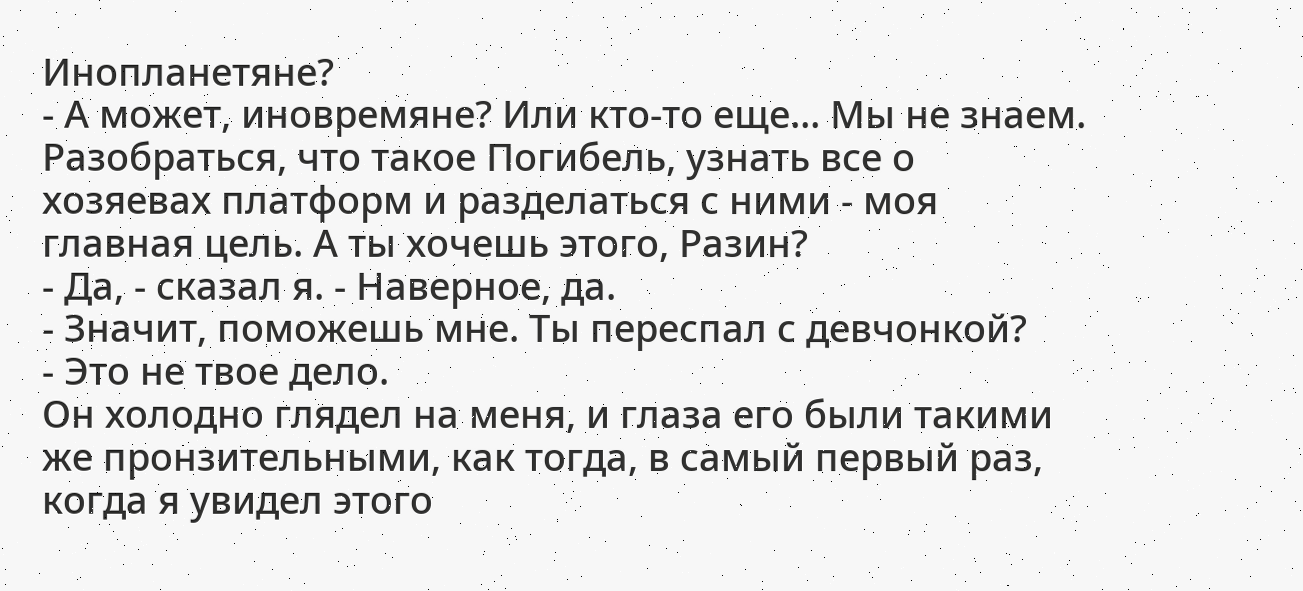Инопланетяне?
- А может, иновремяне? Или кто-то еще... Мы не знаем. Разобраться, что такое Погибель, узнать все о хозяевах платформ и разделаться с ними - моя главная цель. А ты хочешь этого, Разин?
- Да, - сказал я. - Наверное, да.
- Значит, поможешь мне. Ты переспал с девчонкой?
- Это не твое дело.
Он холодно глядел на меня, и глаза его были такими же пронзительными, как тогда, в самый первый раз, когда я увидел этого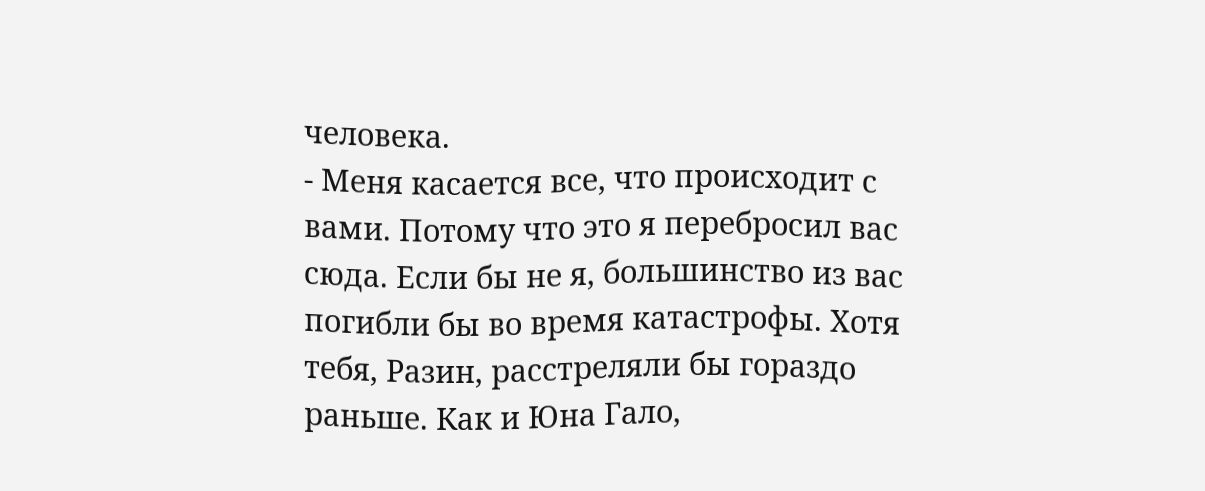человека.
- Меня касается все, что происходит с вами. Потому что это я перебросил вас сюда. Если бы не я, большинство из вас погибли бы во время катастрофы. Хотя тебя, Разин, расстреляли бы гораздо раньше. Как и Юна Гало,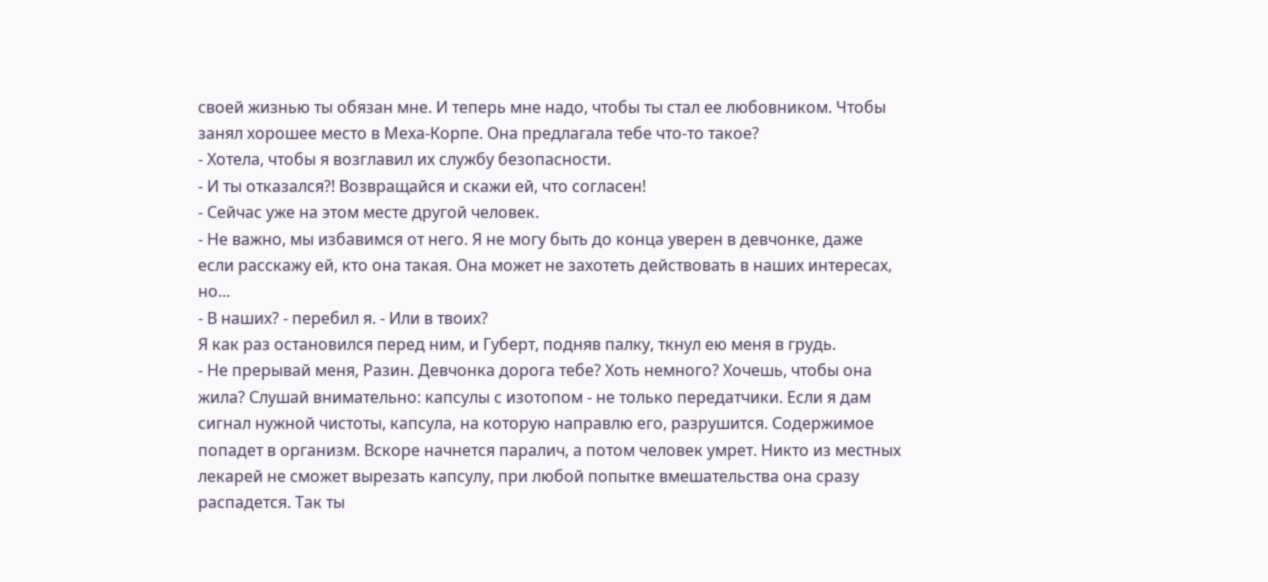своей жизнью ты обязан мне. И теперь мне надо, чтобы ты стал ее любовником. Чтобы занял хорошее место в Меха-Корпе. Она предлагала тебе что-то такое?
- Хотела, чтобы я возглавил их службу безопасности.
- И ты отказался?! Возвращайся и скажи ей, что согласен!
- Сейчас уже на этом месте другой человек.
- Не важно, мы избавимся от него. Я не могу быть до конца уверен в девчонке, даже если расскажу ей, кто она такая. Она может не захотеть действовать в наших интересах, но...
- В наших? - перебил я. - Или в твоих?
Я как раз остановился перед ним, и Губерт, подняв палку, ткнул ею меня в грудь.
- Не прерывай меня, Разин. Девчонка дорога тебе? Хоть немного? Хочешь, чтобы она жила? Слушай внимательно: капсулы с изотопом - не только передатчики. Если я дам сигнал нужной чистоты, капсула, на которую направлю его, разрушится. Содержимое попадет в организм. Вскоре начнется паралич, а потом человек умрет. Никто из местных лекарей не сможет вырезать капсулу, при любой попытке вмешательства она сразу распадется. Так ты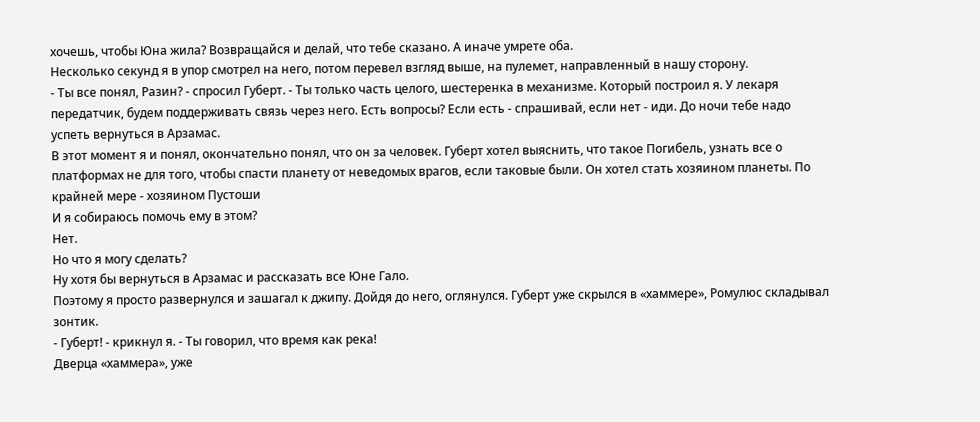хочешь, чтобы Юна жила? Возвращайся и делай, что тебе сказано. А иначе умрете оба.
Несколько секунд я в упор смотрел на него, потом перевел взгляд выше, на пулемет, направленный в нашу сторону.
- Ты все понял, Разин? - спросил Губерт. - Ты только часть целого, шестеренка в механизме. Который построил я. У лекаря передатчик, будем поддерживать связь через него. Есть вопросы? Если есть - спрашивай, если нет - иди. До ночи тебе надо успеть вернуться в Арзамас.
В этот момент я и понял, окончательно понял, что он за человек. Губерт хотел выяснить, что такое Погибель, узнать все о платформах не для того, чтобы спасти планету от неведомых врагов, если таковые были. Он хотел стать хозяином планеты. По крайней мере - хозяином Пустоши
И я собираюсь помочь ему в этом?
Нет.
Но что я могу сделать?
Ну хотя бы вернуться в Арзамас и рассказать все Юне Гало.
Поэтому я просто развернулся и зашагал к джипу. Дойдя до него, оглянулся. Губерт уже скрылся в «хаммере», Ромулюс складывал зонтик.
- Губерт! - крикнул я. - Ты говорил, что время как река!
Дверца «хаммера», уже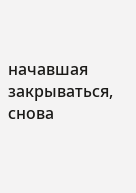начавшая закрываться, снова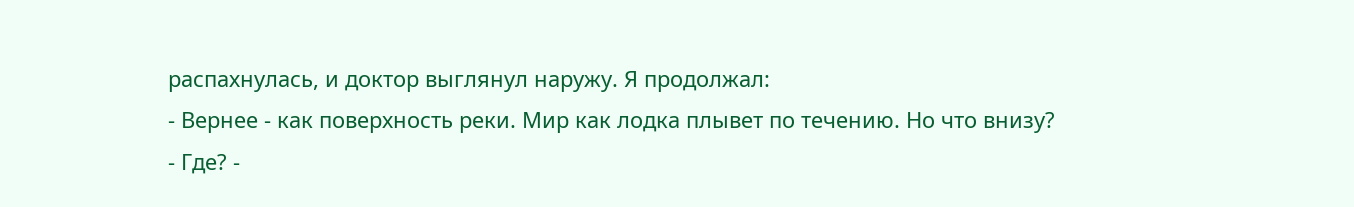распахнулась, и доктор выглянул наружу. Я продолжал:
- Вернее - как поверхность реки. Мир как лодка плывет по течению. Но что внизу?
- Где? -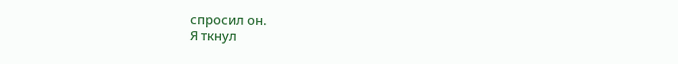спросил он.
Я ткнул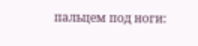пальцем под ноги: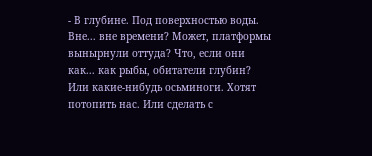- В глубине. Под поверхностью воды. Вне... вне времени? Может, платформы вынырнули оттуда? Что, если они как... как рыбы, обитатели глубин? Или какие-нибудь осьминоги. Хотят потопить нас. Или сделать с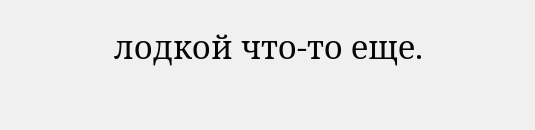лодкой что-то еще.